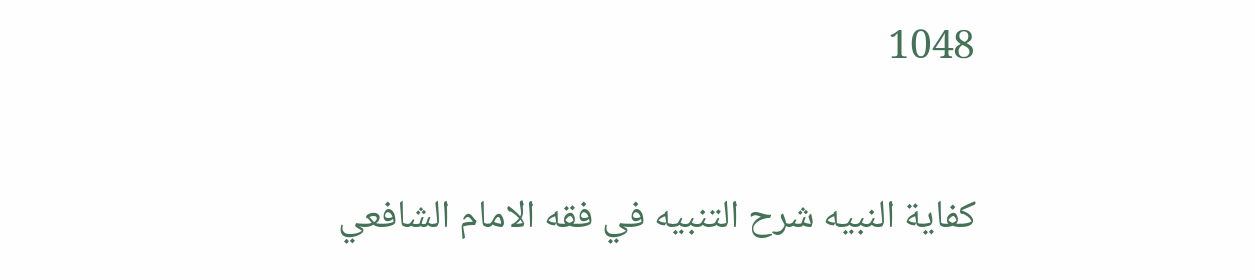1048

كفاية النبيه شرح التنبيه في فقه الامام الشافعي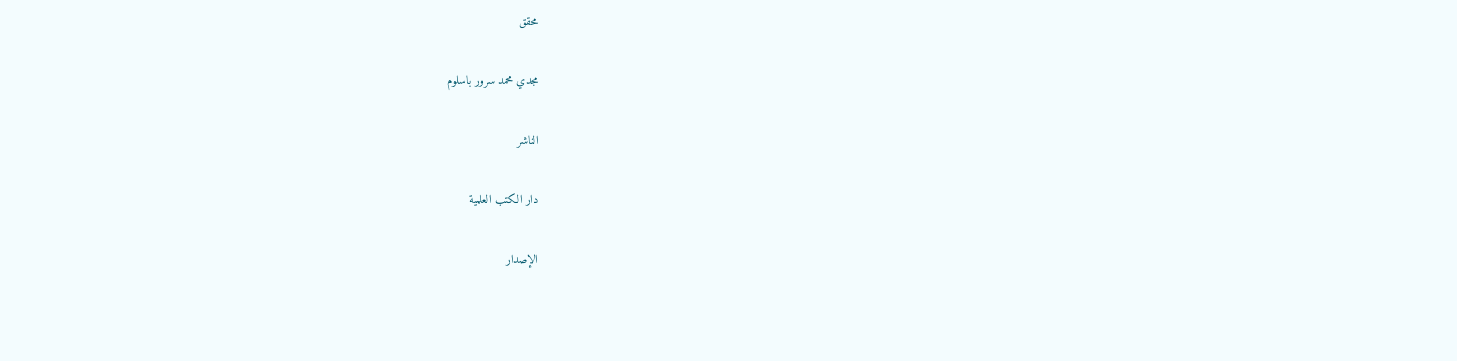محقق

مجدي محمد سرور باسلوم

الناشر

دار الكتب العلمية

الإصدار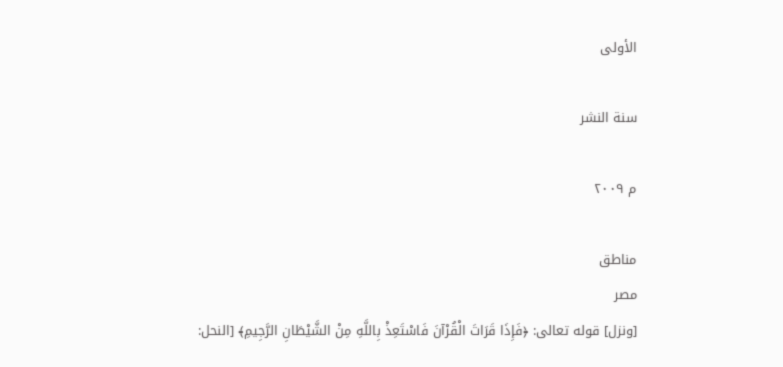الأولى

سنة النشر

م ٢٠٠٩

مناطق
مصر
[ونزل] قوله تعالى: ﴿فَإِذَا قَرَاتَ الْقُرْآنَ فَاسْتَعِذْ بِاللَّهِ مِنْ الشَّيْطَانِ الرَّجِيمِ﴾ [النحل: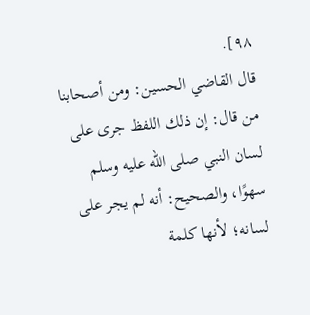٩٨].
قال القاضي الحسين: ومن أصحابنا من قال: إن ذلك اللفظ جرى على لسان النبي صلى الله عليه وسلم سهوًا، والصحيح: أنه لم يجر على لسانه؛ لأنها كلمة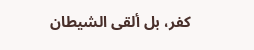كفر، بل ألقى الشيطان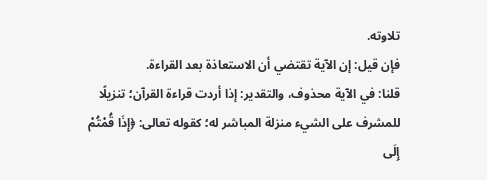تلاوته.
فإن قيل: إن الآية تقتضي أن الاستعاذة بعد القراءة.
قلنا: في الآية محذوف، والتقدير: إذا أردت قراءة القرآن؛ تنزيلًا للمشرف على الشيء منزلة المباشر له؛ كقوله تعالى: ﴿إِذَا قُمْتُمْ إِلَى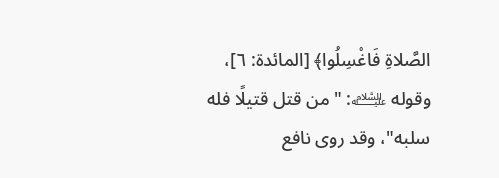الصَّلاةِ فَاغْسِلُوا﴾ [المائدة: ٦]، وقوله ﵇: "من قتل قتيلًا فله سلبه"، وقد روى نافع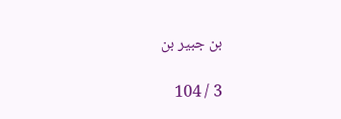بن جبير بن

3 / 104